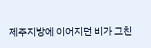제주지방에 이어지던 비가 그친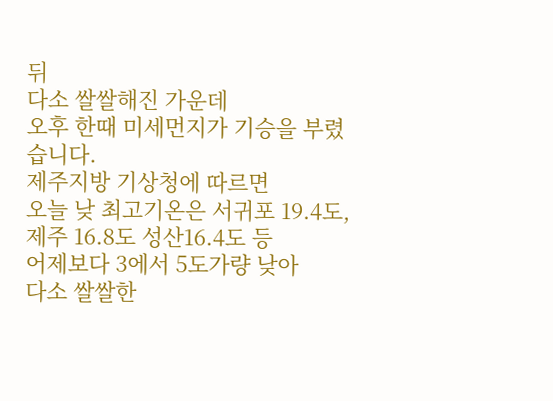뒤
다소 쌀쌀해진 가운데
오후 한때 미세먼지가 기승을 부렸습니다.
제주지방 기상청에 따르면
오늘 낮 최고기온은 서귀포 19.4도,
제주 16.8도 성산16.4도 등
어제보다 3에서 5도가량 낮아
다소 쌀쌀한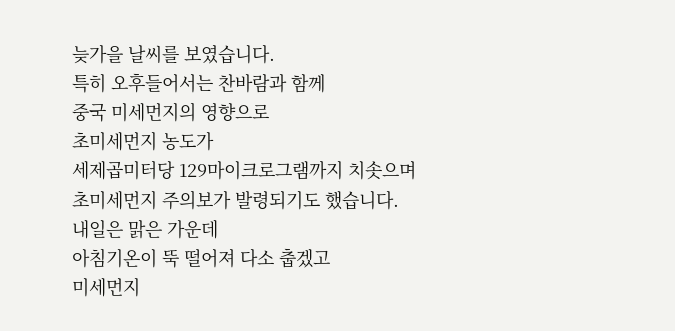늦가을 날씨를 보였습니다.
특히 오후들어서는 찬바람과 함께
중국 미세먼지의 영향으로
초미세먼지 농도가
세제곱미터당 129마이크로그램까지 치솟으며
초미세먼지 주의보가 발령되기도 했습니다.
내일은 맑은 가운데
아침기온이 뚝 떨어져 다소 춥겠고
미세먼지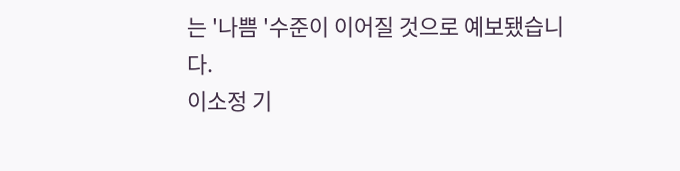는 '나쁨 '수준이 이어질 것으로 예보됐습니다.
이소정 기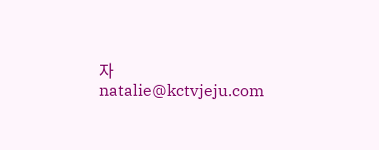자
natalie@kctvjeju.com